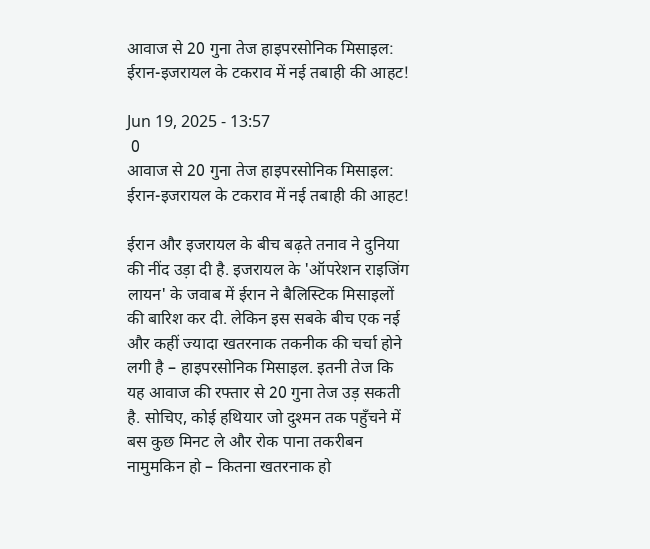आवाज से 20 गुना तेज हाइपरसोनिक मिसाइल: ईरान-इजरायल के टकराव में नई तबाही की आहट!

Jun 19, 2025 - 13:57
 0
आवाज से 20 गुना तेज हाइपरसोनिक मिसाइल: ईरान-इजरायल के टकराव में नई तबाही की आहट!

ईरान और इजरायल के बीच बढ़ते तनाव ने दुनिया की नींद उड़ा दी है. इजरायल के 'ऑपरेशन राइजिंग लायन' के जवाब में ईरान ने बैलिस्टिक मिसाइलों की बारिश कर दी. लेकिन इस सबके बीच एक नई और कहीं ज्यादा खतरनाक तकनीक की चर्चा होने लगी है – हाइपरसोनिक मिसाइल. इतनी तेज कि यह आवाज की रफ्तार से 20 गुना तेज उड़ सकती है. सोचिए, कोई हथियार जो दुश्मन तक पहुँचने में बस कुछ मिनट ले और रोक पाना तकरीबन नामुमकिन हो – कितना खतरनाक हो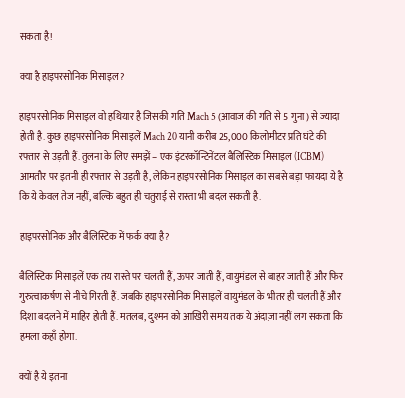सकता है!

क्या है हाइपरसोनिक मिसाइल?

हाइपरसोनिक मिसाइल वो हथियार है जिसकी गति Mach 5 (आवाज की गति से 5 गुना) से ज्यादा होती है. कुछ हाइपरसोनिक मिसाइलें Mach 20 यानी करीब 25,000 किलोमीटर प्रति घंटे की रफ्तार से उड़ती हैं. तुलना के लिए समझें – एक इंटरकॉन्टिनेंटल बैलिस्टिक मिसाइल (ICBM) आमतौर पर इतनी ही रफ्तार से उड़ती है, लेकिन हाइपरसोनिक मिसाइल का सबसे बड़ा फायदा ये है कि ये केवल तेज नहीं, बल्कि बहुत ही चतुराई से रास्ता भी बदल सकती है.

हाइपरसोनिक और बैलिस्टिक में फर्क क्या है?

बैलिस्टिक मिसाइलें एक तय रास्ते पर चलती हैं, ऊपर जाती हैं, वायुमंडल से बाहर जाती हैं और फिर गुरुत्वाकर्षण से नीचे गिरती हैं. जबकि हाइपरसोनिक मिसाइलें वायुमंडल के भीतर ही चलती हैं और दिशा बदलने में माहिर होती हैं. मतलब, दुश्मन को आखिरी समय तक ये अंदाज़ा नहीं लग सकता कि हमला कहाँ होगा.

क्यों है ये इतना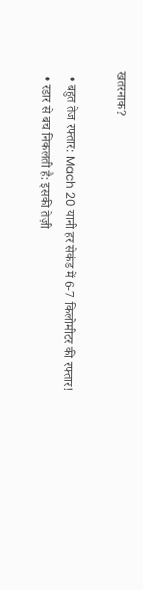खतरनाक?

  • बहुत तेज रफ्तार: Mach 20 यानी हर सेकंड में 6-7 किलोमीटर की रफ्तार!
  • रडार से बच निकलती है: इसकी तेज़ी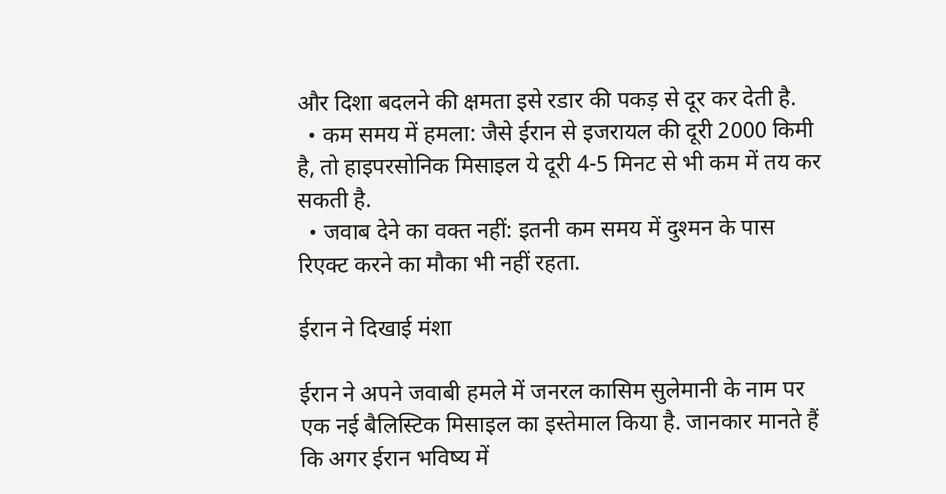और दिशा बदलने की क्षमता इसे रडार की पकड़ से दूर कर देती है.
  • कम समय में हमला: जैसे ईरान से इजरायल की दूरी 2000 किमी है, तो हाइपरसोनिक मिसाइल ये दूरी 4-5 मिनट से भी कम में तय कर सकती है.
  • जवाब देने का वक्त नहीं: इतनी कम समय में दुश्मन के पास रिएक्ट करने का मौका भी नहीं रहता.

ईरान ने दिखाई मंशा

ईरान ने अपने जवाबी हमले में जनरल कासिम सुलेमानी के नाम पर एक नई बैलिस्टिक मिसाइल का इस्तेमाल किया है. जानकार मानते हैं कि अगर ईरान भविष्य में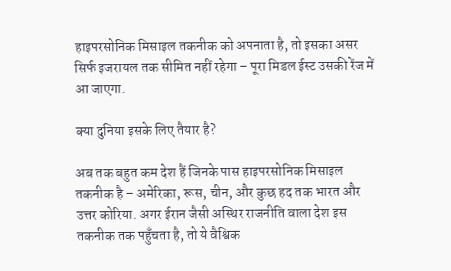हाइपरसोनिक मिसाइल तकनीक को अपनाता है, तो इसका असर सिर्फ इजरायल तक सीमित नहीं रहेगा – पूरा मिडल ईस्ट उसकी रेंज में आ जाएगा.

क्या दुनिया इसके लिए तैयार है?

अब तक बहुत कम देश हैं जिनके पास हाइपरसोनिक मिसाइल तकनीक है – अमेरिका, रूस, चीन, और कुछ हद तक भारत और उत्तर कोरिया. अगर ईरान जैसी अस्थिर राजनीति वाला देश इस तकनीक तक पहुँचता है, तो ये वैश्विक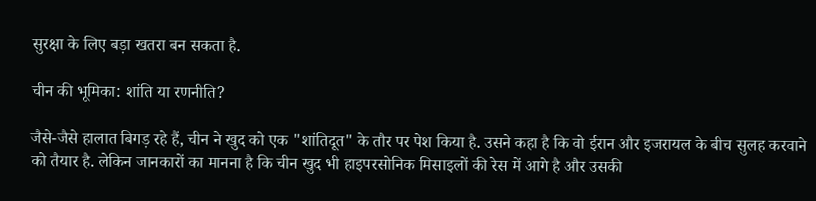सुरक्षा के लिए बड़ा खतरा बन सकता है.

चीन की भूमिका: शांति या रणनीति?

जैसे-जैसे हालात बिगड़ रहे हैं, चीन ने खुद को एक "शांतिदूत" के तौर पर पेश किया है. उसने कहा है कि वो ईरान और इजरायल के बीच सुलह करवाने को तैयार है. लेकिन जानकारों का मानना है कि चीन खुद भी हाइपरसोनिक मिसाइलों की रेस में आगे है और उसकी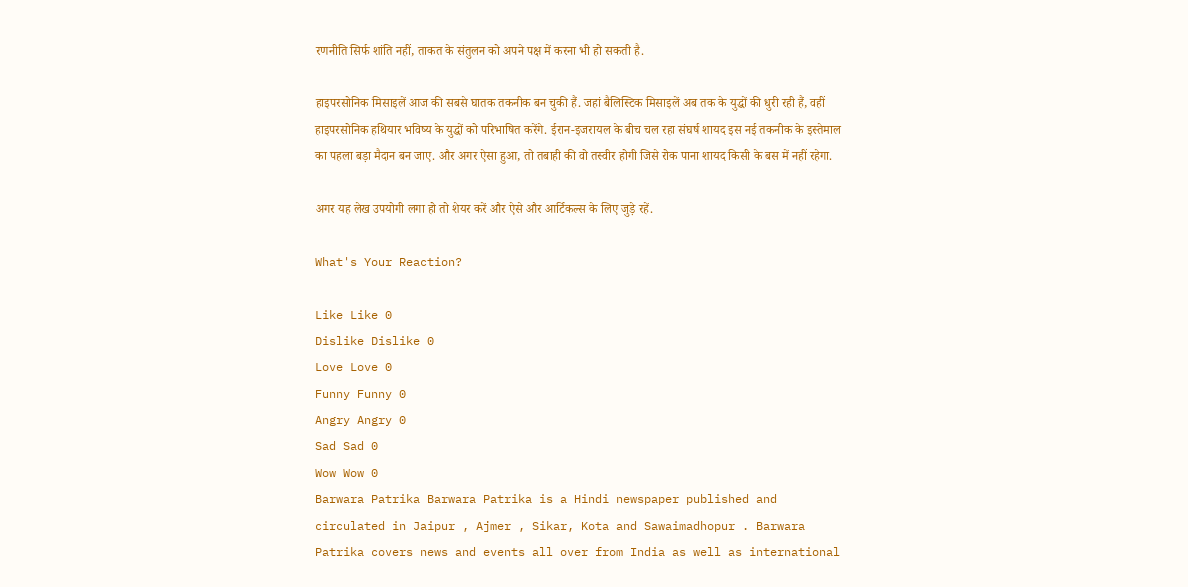रणनीति सिर्फ शांति नहीं, ताकत के संतुलन को अपने पक्ष में करना भी हो सकती है.

हाइपरसोनिक मिसाइलें आज की सबसे घातक तकनीक बन चुकी हैं. जहां बैलिस्टिक मिसाइलें अब तक के युद्धों की धुरी रही हैं, वहीं हाइपरसोनिक हथियार भविष्य के युद्धों को परिभाषित करेंगे. ईरान-इजरायल के बीच चल रहा संघर्ष शायद इस नई तकनीक के इस्तेमाल का पहला बड़ा मैदान बन जाए. और अगर ऐसा हुआ, तो तबाही की वो तस्वीर होगी जिसे रोक पाना शायद किसी के बस में नहीं रहेगा.

अगर यह लेख उपयोगी लगा हो तो शेयर करें और ऐसे और आर्टिकल्स के लिए जुड़े रहें.

What's Your Reaction?

Like Like 0
Dislike Dislike 0
Love Love 0
Funny Funny 0
Angry Angry 0
Sad Sad 0
Wow Wow 0
Barwara Patrika Barwara Patrika is a Hindi newspaper published and circulated in Jaipur , Ajmer , Sikar, Kota and Sawaimadhopur . Barwara Patrika covers news and events all over from India as well as international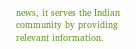news, it serves the Indian community by providing relevant information.